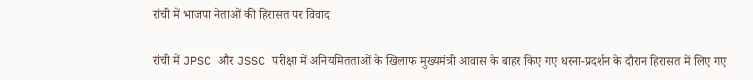रांची में भाजपा नेताओं की हिरासत पर विवाद

रांची में JPSC और JSSC परीक्षा में अनियमितताओं के खिलाफ मुख्यमंत्री आवास के बाहर किए गए धरना-प्रदर्शन के दौरान हिरासत में लिए गए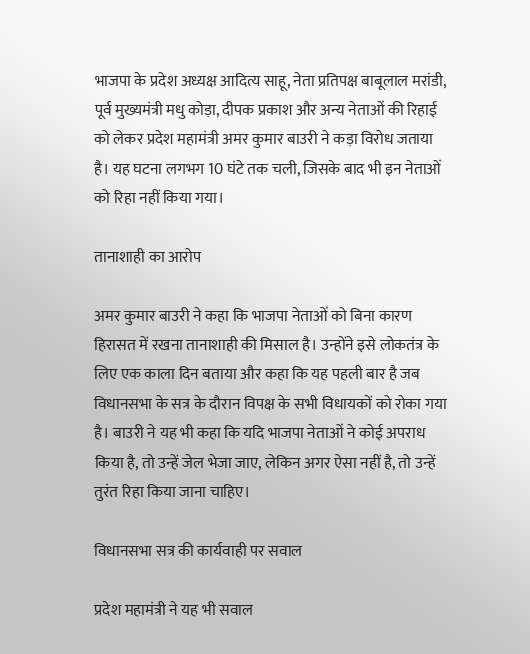भाजपा के प्रदेश अध्यक्ष आदित्य साहू, नेता प्रतिपक्ष बाबूलाल मरांडी, पूर्व मुख्यमंत्री मधु कोड़ा, दीपक प्रकाश और अन्य नेताओं की रिहाई को लेकर प्रदेश महामंत्री अमर कुमार बाउरी ने कड़ा विरोध जताया है। यह घटना लगभग 10 घंटे तक चली, जिसके बाद भी इन नेताओं को रिहा नहीं किया गया।

तानाशाही का आरोप

अमर कुमार बाउरी ने कहा कि भाजपा नेताओं को बिना कारण हिरासत में रखना तानाशाही की मिसाल है। उन्होंने इसे लोकतंत्र के लिए एक काला दिन बताया और कहा कि यह पहली बार है जब विधानसभा के सत्र के दौरान विपक्ष के सभी विधायकों को रोका गया है। बाउरी ने यह भी कहा कि यदि भाजपा नेताओं ने कोई अपराध किया है, तो उन्हें जेल भेजा जाए, लेकिन अगर ऐसा नहीं है, तो उन्हें तुरंत रिहा किया जाना चाहिए।

विधानसभा सत्र की कार्यवाही पर सवाल

प्रदेश महामंत्री ने यह भी सवाल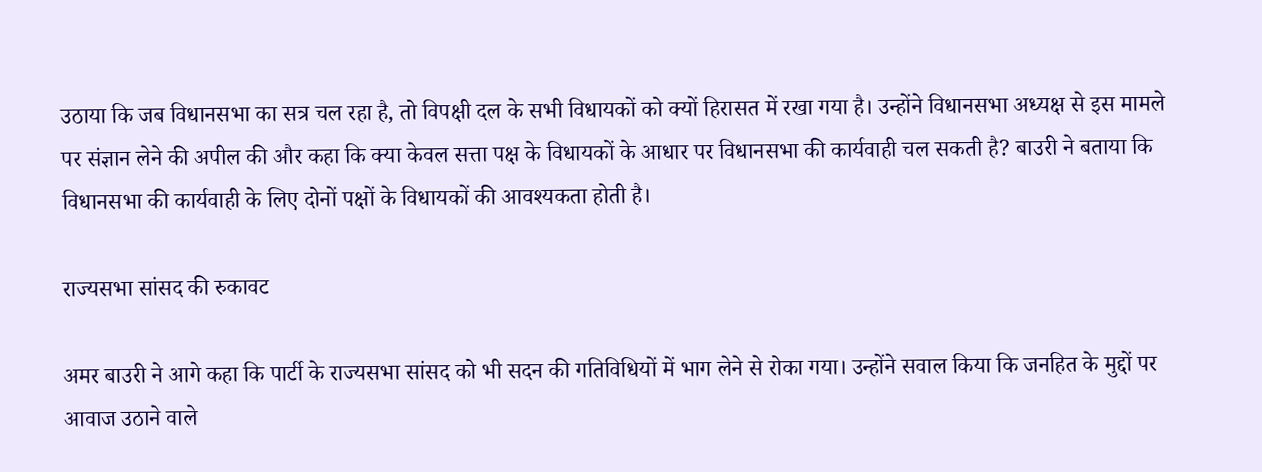उठाया कि जब विधानसभा का सत्र चल रहा है, तो विपक्षी दल के सभी विधायकों को क्यों हिरासत में रखा गया है। उन्होंने विधानसभा अध्यक्ष से इस मामले पर संज्ञान लेने की अपील की और कहा कि क्या केवल सत्ता पक्ष के विधायकों के आधार पर विधानसभा की कार्यवाही चल सकती है? बाउरी ने बताया कि विधानसभा की कार्यवाही के लिए दोनों पक्षों के विधायकों की आवश्यकता होती है।

राज्यसभा सांसद की रुकावट

अमर बाउरी ने आगे कहा कि पार्टी के राज्यसभा सांसद को भी सदन की गतिविधियों में भाग लेने से रोका गया। उन्होंने सवाल किया कि जनहित के मुद्दों पर आवाज उठाने वाले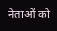नेताओं को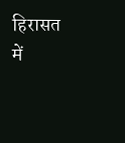हिरासत में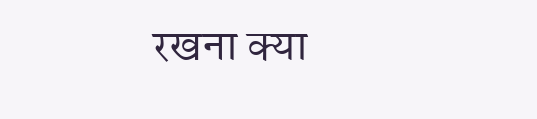रखना क्या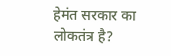हेमंत सरकार का लोकतंत्र है?